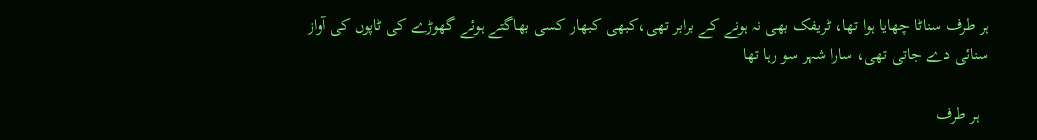ہر طرف سناٹا چھایا ہوا تھا، ٹریفک بھی نہ ہونے کے برابر تھی،کبھی کبھار کسی بھاگتے ہوئے گھوڑے کی ٹاپوں کی آواز سنائی دے جاتی تھی، سارا شہر سو رہا تھا

  ہر طرف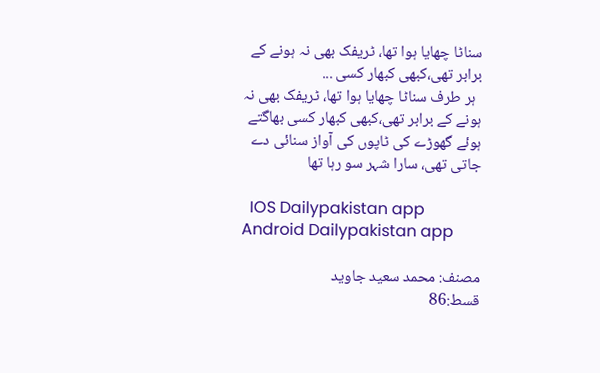سناٹا چھایا ہوا تھا، ٹریفک بھی نہ ہونے کے برابر تھی،کبھی کبھار کسی ...
  ہر طرف سناٹا چھایا ہوا تھا، ٹریفک بھی نہ ہونے کے برابر تھی،کبھی کبھار کسی بھاگتے ہوئے گھوڑے کی ٹاپوں کی آواز سنائی دے جاتی تھی، سارا شہر سو رہا تھا

  IOS Dailypakistan app Android Dailypakistan app

مصنف: محمد سعید جاوید
قسط:86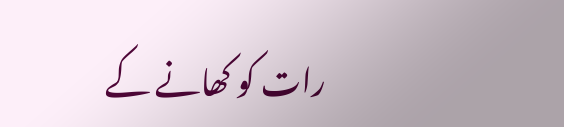رات کو کھانے کے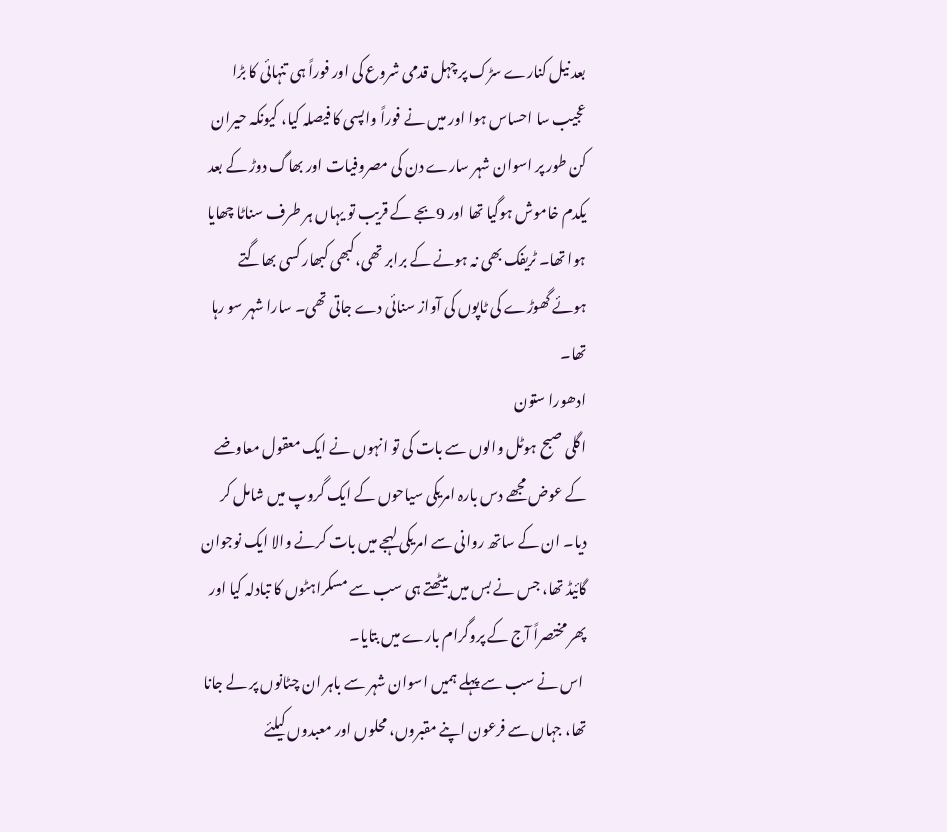بعد نیل کنارے سڑک پر چہل قدمی شروع کی اور فوراً ہی تنہائی کا بڑا عجیب سا احساس ہوا اور میں نے فوراً واپسی کا فیصلہ کیا، کیونکہ حیران کن طور پر اسوان شہر سارے دن کی مصروفیات اور بھاگ دوڑ کے بعد یکدم خاموش ہوگیا تھا اور 9بجے کے قریب تو یہاں ہر طرف سناٹا چھایا ہوا تھا۔ ٹریفک بھی نہ ہونے کے برابر تھی،کبھی کبھار کسی بھاگتے ہوئے گھوڑے کی ٹاپوں کی آواز سنائی دے جاتی تھی۔ سارا شہر سو رہا تھا۔
ادھورا ستون
اگلی صبح ہوٹل والوں سے بات کی تو انہوں نے ایک معقول معاوضے کے عوض مجھے دس بارہ امریکی سیاحوں کے ایک گروپ میں شامل کر دیا۔ ان کے ساتھ روانی سے امریکی لہجے میں بات کرنے والا ایک نوجوان گائیڈ تھا، جس نے بس میں بیٹھتے ہی سب سے مسکراہٹوں کا تبادلہ کیا اور پھر مختصراً آج کے پروگرام بارے میں بتایا۔
 اس نے سب سے پہلے ہمیں اسوان شہر سے باہر ان چٹانوں پر لے جانا تھا، جہاں سے فرعون اپنے مقبروں، محلوں اور معبدوں کیلئے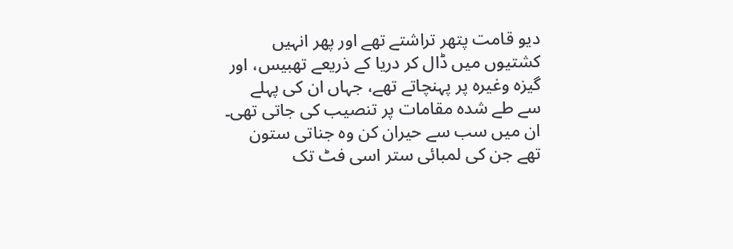دیو قامت پتھر تراشتے تھے اور پھر انہیں کشتیوں میں ڈال کر دریا کے ذریعے تھبیس، اور گیزہ وغیرہ پر پہنچاتے تھے، جہاں ان کی پہلے سے طے شدہ مقامات پر تنصیب کی جاتی تھی۔ ان میں سب سے حیران کن وہ جناتی ستون تھے جن کی لمبائی ستر اسی فٹ تک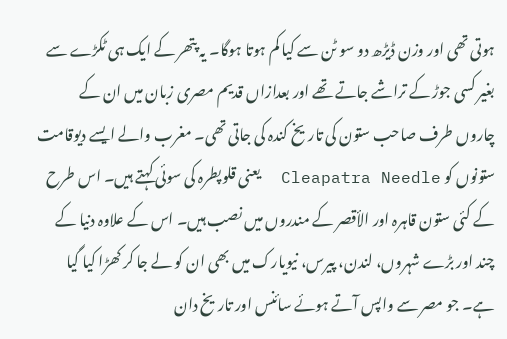ہوتی تھی اور وزن ڈیڑھ دو سو ٹن سے کیا کم ہوتا ہوگا۔ یہ پتھر کے ایک ہی ٹکڑے سے بغیر کسی جوڑ کے تراشے جاتے تھے اور بعدازاں قدیم مصری زبان میں ان کے چاروں طرف صاحب ستون کی تاریخ کندہ کی جاتی تھی۔ مغرب والے ایسے دیوقامت ستونوں کو Cleapatra Needle  یعنی قلوپطرہ کی سوئی کہتے ہیں۔ اس طرح کے کئی ستون قاہرہ اور الأقصر کے مندروں میں نصب ہیں۔ اس کے علاوہ دنیا کے چند اور بڑے شہروں، لندن، پیرس، نیویارک میں بھی ان کو لے جا کر کھڑا کیا گیا ہے۔ جو مصر سے واپس آتے ہوئے سائنس اور تاریخ دان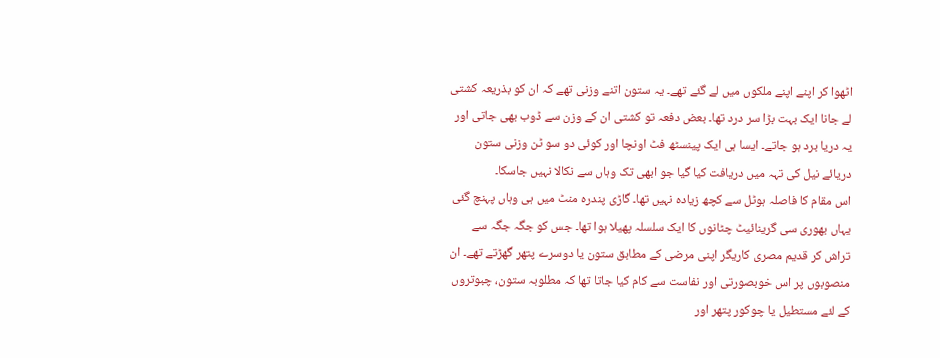اٹھوا کر اپنے اپنے ملکوں میں لے گئے تھے۔ یہ ستون اتنے وزنی تھے کہ ان کو بذریعہ کشتی لے جانا ایک بہت بڑا سر درد تھا۔ بعض دفعہ تو کشتی ان کے وزن سے ڈوب بھی جاتی اور یہ دریا برد ہو جاتے۔ ایسا ہی ایک پینسٹھ فٹ اونچا اور کوئی دو سو ٹن وزنی ستون دریائے نیل کی تہہ میں دریافت کیا گیا جو ابھی تک وہاں سے نکالا نہیں جاسکا۔
اس مقام کا فاصلہ ہوٹل سے کچھ زیادہ نہیں تھا۔ گاڑی پندرہ منٹ میں ہی وہاں پہنچ گئی یہاں بھوری سی گرینائیٹ چٹانوں کا ایک سلسلہ پھیلا ہوا تھا۔ جس کو جگہ جگہ سے تراش کر قدیم مصری کاریگر اپنی مرضی کے مطابق ستون یا دوسرے پتھر گھڑتے تھے۔ ان منصوبوں پر اس خوبصورتی اور نفاست سے کام کیا جاتا تھا کہ مطلوبہ ستون، چبوتروں کے لئے مستطیل یا چوکور پتھر اور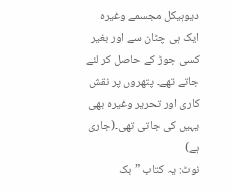دیوہیکل مجسمے وغیرہ ایک ہی چٹان سے اور بغیر کسی جوڑ کے حاصل کر لئے جاتے تھے۔ پتھروں پر نقش کاری اور تحریر وغیرہ بھی یہیں کی جاتی تھی۔(جاری ہے)
نوٹ: یہ کتاب ”بک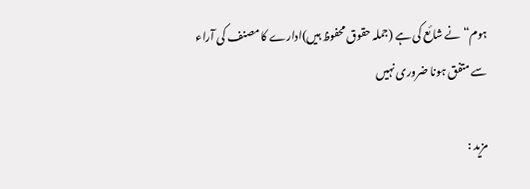ہوم“ نے شائع کی ہے (جملہ حقوق محفوظ ہیں)ادارے کا مصنف کی آراء سے متفق ہونا ضروری نہیں

مزید :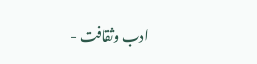ادب وثقافت -